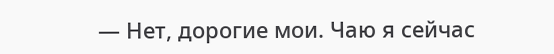— Нет, дорогие мои. Чаю я сейчас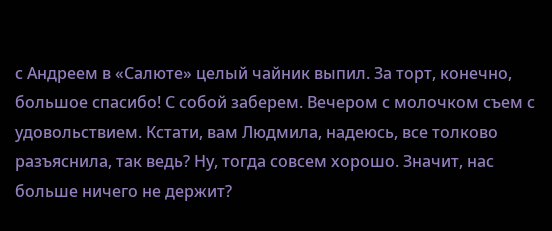с Андреем в «Салюте» целый чайник выпил. За торт, конечно, большое спасибо! С собой заберем. Вечером с молочком съем с удовольствием. Кстати, вам Людмила, надеюсь, все толково разъяснила, так ведь? Ну, тогда совсем хорошо. Значит, нас больше ничего не держит?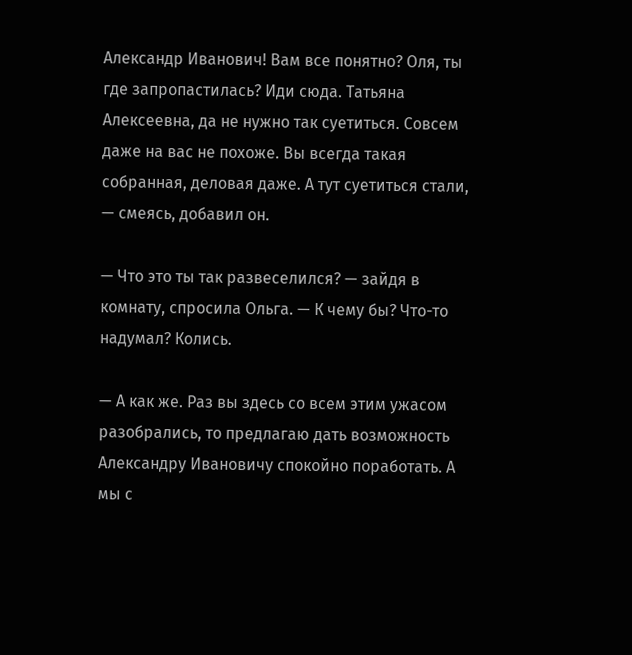Александр Иванович! Вам все понятно? Оля, ты где запропастилась? Иди сюда. Татьяна Алексеевна, да не нужно так суетиться. Совсем даже на вас не похоже. Вы всегда такая собранная, деловая даже. А тут суетиться стали, — смеясь, добавил он.

— Что это ты так развеселился? — зайдя в комнату, спросила Ольга. — К чему бы? Что-то надумал? Колись.

— А как же. Раз вы здесь со всем этим ужасом разобрались, то предлагаю дать возможность Александру Ивановичу спокойно поработать. А мы с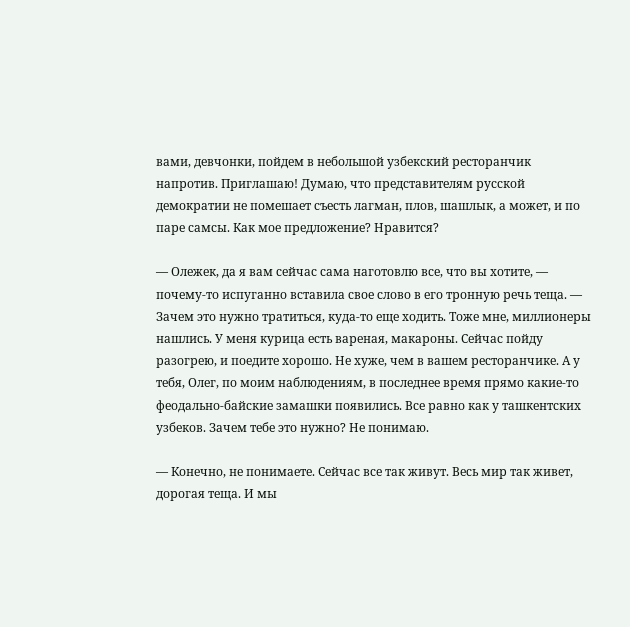вами, девчонки, пойдем в небольшой узбекский ресторанчик напротив. Приглашаю! Думаю, что представителям русской демократии не помешает съесть лагман, плов, шашлык, а может, и по паре самсы. Как мое предложение? Нравится?

— Олежек, да я вам сейчас сама наготовлю все, что вы хотите, — почему-то испуганно вставила свое слово в его тронную речь теща. — Зачем это нужно тратиться, куда-то еще ходить. Тоже мне, миллионеры нашлись. У меня курица есть вареная, макароны. Сейчас пойду разогрею, и поедите хорошо. Не хуже, чем в вашем ресторанчике. А у тебя, Олег, по моим наблюдениям, в последнее время прямо какие-то феодально-байские замашки появились. Все равно как у ташкентских узбеков. Зачем тебе это нужно? Не понимаю.

— Конечно, не понимаете. Сейчас все так живут. Весь мир так живет, дорогая теща. И мы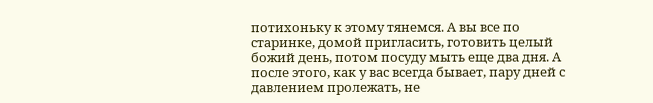потихоньку к этому тянемся. А вы все по старинке, домой пригласить, готовить целый божий день, потом посуду мыть еще два дня. А после этого, как у вас всегда бывает, пару дней с давлением пролежать, не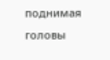поднимая головы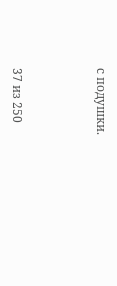с подушки.



37 из 250